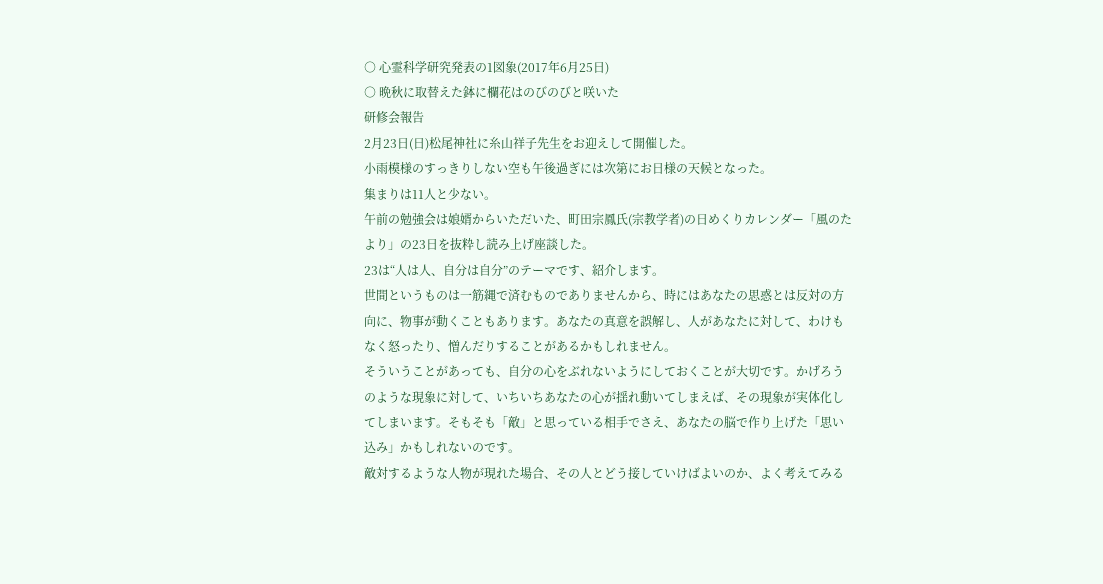○ 心霊科学研究発表の1図象(2017年6月25日)
○ 晩秋に取替えた鉢に欄花はのびのびと咲いた
研修会報告
2月23日(日)松尾神社に糸山祥子先生をお迎えして開催した。
小雨模様のすっきりしない空も午後過ぎには次第にお日様の天候となった。
集まりは11人と少ない。
午前の勉強会は娘婿からいただいた、町田宗鳳氏(宗教学者)の日めくりカレンダー「風のたより」の23日を抜粋し読み上げ座談した。
23は“人は人、自分は自分”のテーマです、紹介します。
世間というものは一筋縄で済むものでありませんから、時にはあなたの思惑とは反対の方向に、物事が動くこともあります。あなたの真意を誤解し、人があなたに対して、わけもなく怒ったり、憎んだりすることがあるかもしれません。
そういうことがあっても、自分の心をぶれないようにしておくことが大切です。かげろうのような現象に対して、いちいちあなたの心が揺れ動いてしまえば、その現象が実体化してしまいます。そもそも「敵」と思っている相手でさえ、あなたの脳で作り上げた「思い込み」かもしれないのです。
敵対するような人物が現れた場合、その人とどう接していけばよいのか、よく考えてみる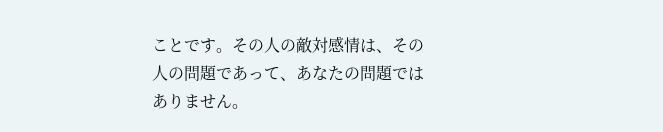ことです。その人の敵対感情は、その人の問題であって、あなたの問題ではありません。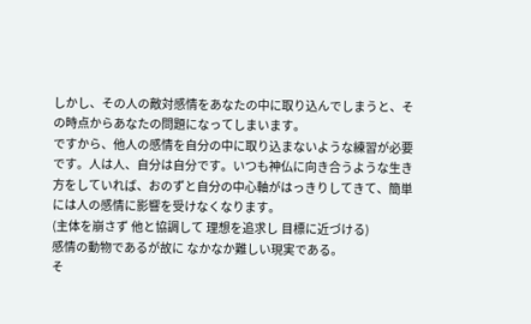しかし、その人の敵対感情をあなたの中に取り込んでしまうと、その時点からあなたの問題になってしまいます。
ですから、他人の感情を自分の中に取り込まないような練習が必要です。人は人、自分は自分です。いつも神仏に向き合うような生き方をしていれば、おのずと自分の中心軸がはっきりしてきて、簡単には人の感情に影響を受けなくなります。
(主体を崩さず 他と協調して 理想を追求し 目標に近づける)
感情の動物であるが故に なかなか難しい現実である。
そ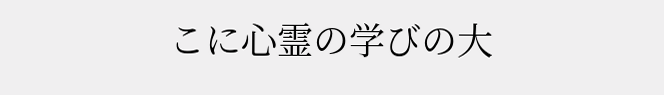こに心霊の学びの大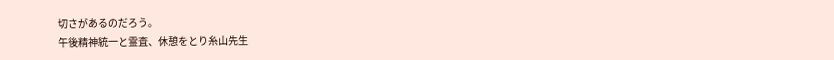切さがあるのだろう。
午後精神統一と霊査、休憩をとり糸山先生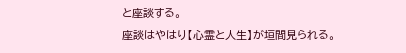と座談する。
座談はやはり【心霊と人生】が垣間見られる。